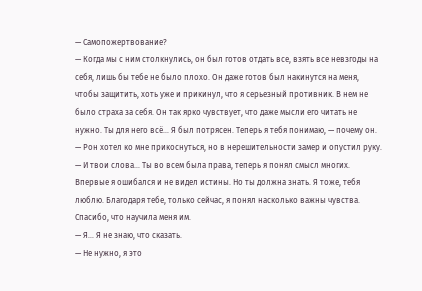— Самопожертвование?
— Когда мы с ним столкнулись, он был готов отдать все, взять все невзгоды на себя, лишь бы тебе не было плохо. Он даже готов был накинутся на меня, чтобы защитить, хоть уже и прикинул, что я серьезный противник. В нем не было страха за себя. Он так ярко чувствует, что даже мысли его читать не нужно. Ты для него всё… Я был потрясен. Теперь я тебя понимаю, — почему он. — Рон хотел ко мне прикоснуться, но в нерешительности замер и опустил руку. — И твои слова… Ты во всем была права, теперь я понял смысл многих. Впервые я ошибался и не видел истины. Но ты должна знать. Я тоже, тебя люблю. Благодаря тебе, только сейчас, я понял насколько важны чувства. Спасибо, что научила меня им.
— Я… Я не знаю, что сказать.
— Не нужно, я это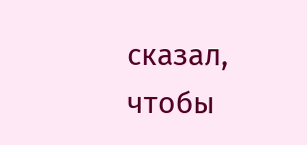сказал, чтобы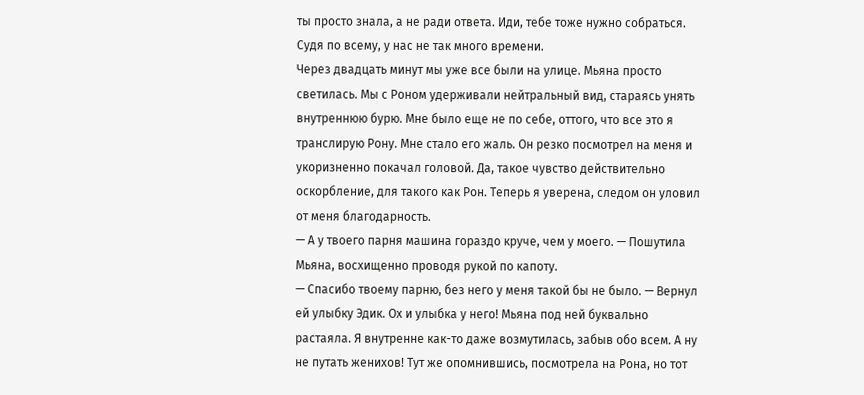ты просто знала, а не ради ответа. Иди, тебе тоже нужно собраться. Судя по всему, у нас не так много времени.
Через двадцать минут мы уже все были на улице. Мьяна просто светилась. Мы с Роном удерживали нейтральный вид, стараясь унять внутреннюю бурю. Мне было еще не по себе, оттого, что все это я транслирую Рону. Мне стало его жаль. Он резко посмотрел на меня и укоризненно покачал головой. Да, такое чувство действительно оскорбление, для такого как Рон. Теперь я уверена, следом он уловил от меня благодарность.
— А у твоего парня машина гораздо круче, чем у моего. — Пошутила Мьяна, восхищенно проводя рукой по капоту.
— Спасибо твоему парню, без него у меня такой бы не было. — Вернул ей улыбку Эдик. Ох и улыбка у него! Мьяна под ней буквально растаяла. Я внутренне как-то даже возмутилась, забыв обо всем. А ну не путать женихов! Тут же опомнившись, посмотрела на Рона, но тот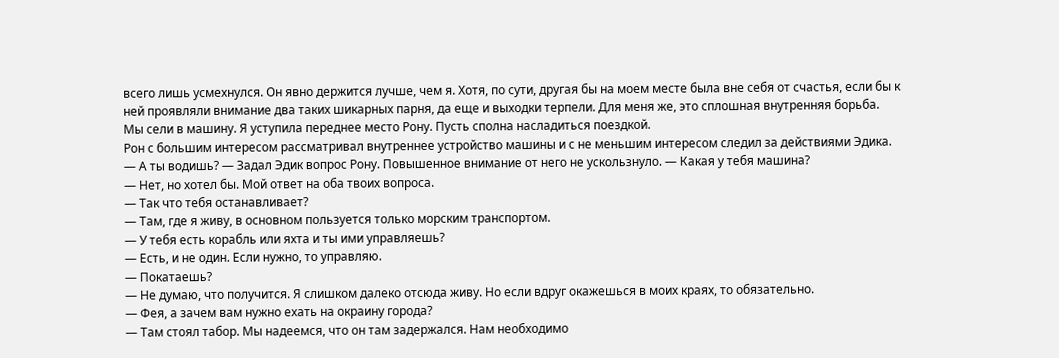всего лишь усмехнулся. Он явно держится лучше, чем я. Хотя, по сути, другая бы на моем месте была вне себя от счастья, если бы к ней проявляли внимание два таких шикарных парня, да еще и выходки терпели. Для меня же, это сплошная внутренняя борьба.
Мы сели в машину. Я уступила переднее место Рону. Пусть сполна насладиться поездкой.
Рон с большим интересом рассматривал внутреннее устройство машины и с не меньшим интересом следил за действиями Эдика.
— А ты водишь? — Задал Эдик вопрос Рону. Повышенное внимание от него не ускользнуло. — Какая у тебя машина?
— Нет, но хотел бы. Мой ответ на оба твоих вопроса.
— Так что тебя останавливает?
— Там, где я живу, в основном пользуется только морским транспортом.
— У тебя есть корабль или яхта и ты ими управляешь?
— Есть, и не один. Если нужно, то управляю.
— Покатаешь?
— Не думаю, что получится. Я слишком далеко отсюда живу. Но если вдруг окажешься в моих краях, то обязательно.
— Фея, а зачем вам нужно ехать на окраину города?
— Там стоял табор. Мы надеемся, что он там задержался. Нам необходимо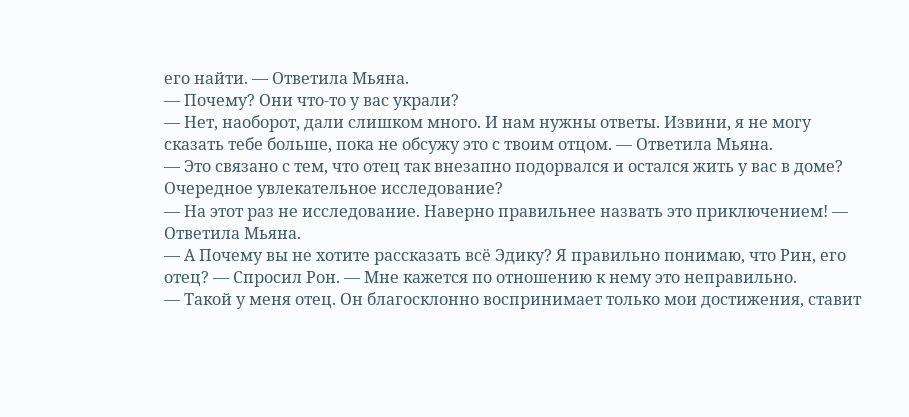его найти. — Ответила Мьяна.
— Почему? Они что-то у вас украли?
— Нет, наоборот, дали слишком много. И нам нужны ответы. Извини, я не могу сказать тебе больше, пока не обсужу это с твоим отцом. — Ответила Мьяна.
— Это связано с тем, что отец так внезапно подорвался и остался жить у вас в доме? Очередное увлекательное исследование?
— На этот раз не исследование. Наверно правильнее назвать это приключением! — Ответила Мьяна.
— А Почему вы не хотите рассказать всё Эдику? Я правильно понимаю, что Рин, его отец? — Спросил Рон. — Мне кажется по отношению к нему это неправильно.
— Такой у меня отец. Он благосклонно воспринимает только мои достижения, ставит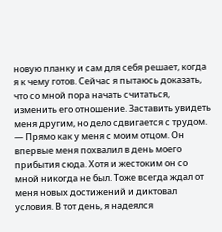новую планку и сам для себя решает, когда я к чему готов. Сейчас я пытаюсь доказать, что со мной пора начать считаться, изменить его отношение. Заставить увидеть меня другим, но дело сдвигается с трудом.
— Прямо как у меня с моим отцом. Он впервые меня похвалил в день моего прибытия сюда. Хотя и жестоким он со мной никогда не был. Тоже всегда ждал от меня новых достижений и диктовал условия. В тот день, я надеялся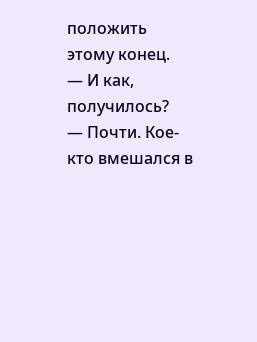положить этому конец.
— И как, получилось?
— Почти. Кое-кто вмешался в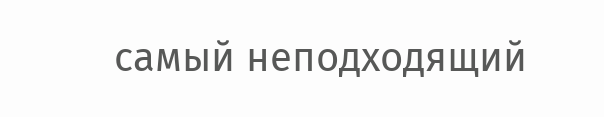самый неподходящий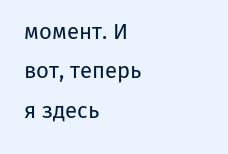момент. И вот, теперь я здесь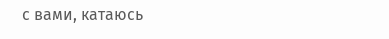с вами, катаюсь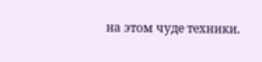на этом чуде техники.